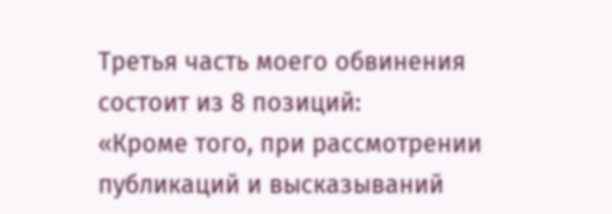Третья часть моего обвинения состоит из 8 позиций:
«Кроме того, при рассмотрении публикаций и высказываний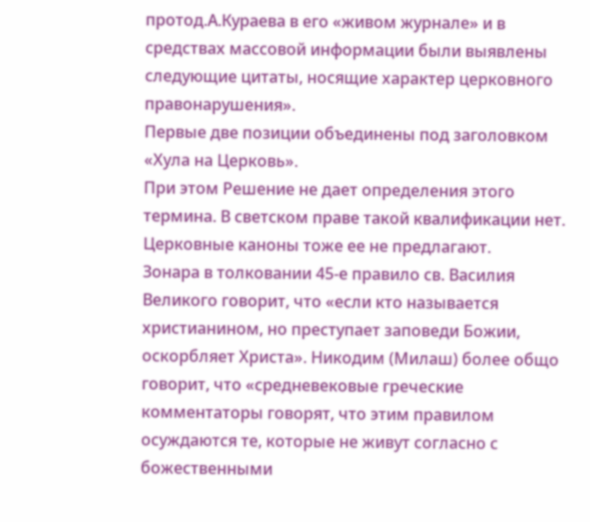протод.А.Кураева в его «живом журнале» и в средствах массовой информации были выявлены следующие цитаты, носящие характер церковного правонарушения».
Первые две позиции объединены под заголовком «Хула на Церковь».
При этом Решение не дает определения этого термина. В светском праве такой квалификации нет. Церковные каноны тоже ее не предлагают.
Зонара в толковании 45-е правило св. Василия Великого говорит, что «если кто называется христианином, но преступает заповеди Божии, оскорбляет Христа». Никодим (Милаш) более общо говорит, что «средневековые греческие комментаторы говорят, что этим правилом осуждаются те, которые не живут согласно с божественными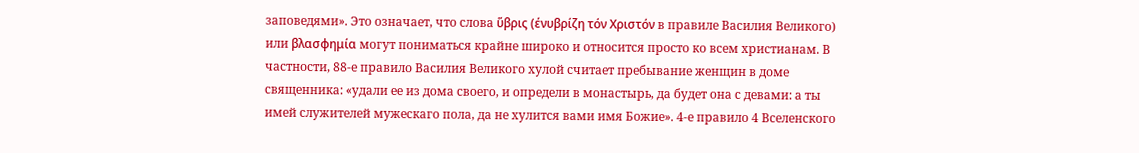заповедями». Это означает, что слова ὕβρις (ένυβρίζη τόν Χριστόν в правиле Василия Великого) или βλασφημία могут пониматься крайне широко и относится просто ко всем христианам. В частности, 88-е правило Василия Великого хулой считает пребывание женщин в доме священника: «удали ее из дома своего, и определи в монастырь, да будет она с девами: а ты имей служителей мужескаго пола, да не хулится вами имя Божие». 4-е правило 4 Вселенского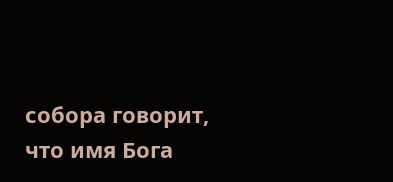собора говорит, что имя Бога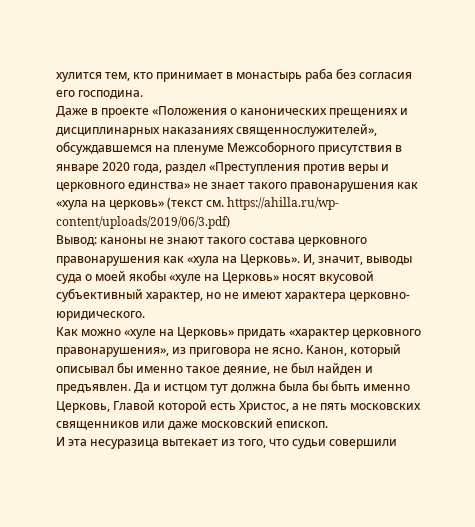хулится тем, кто принимает в монастырь раба без согласия его господина.
Даже в проекте «Положения о канонических прещениях и дисциплинарных наказаниях священнослужителей», обсуждавшемся на пленуме Межсоборного присутствия в январе 2020 года, раздел «Преступления против веры и церковного единства» не знает такого правонарушения как «хула на церковь» (текст см. https://ahilla.ru/wp-content/uploads/2019/06/3.pdf)
Вывод: каноны не знают такого состава церковного правонарушения как «хула на Церковь». И, значит, выводы суда о моей якобы «хуле на Церковь» носят вкусовой субъективный характер, но не имеют характера церковно-юридического.
Как можно «хуле на Церковь» придать «характер церковного правонарушения», из приговора не ясно. Канон, который описывал бы именно такое деяние, не был найден и предъявлен. Да и истцом тут должна была бы быть именно Церковь, Главой которой есть Христос, а не пять московских священников или даже московский епископ.
И эта несуразица вытекает из того, что судьи совершили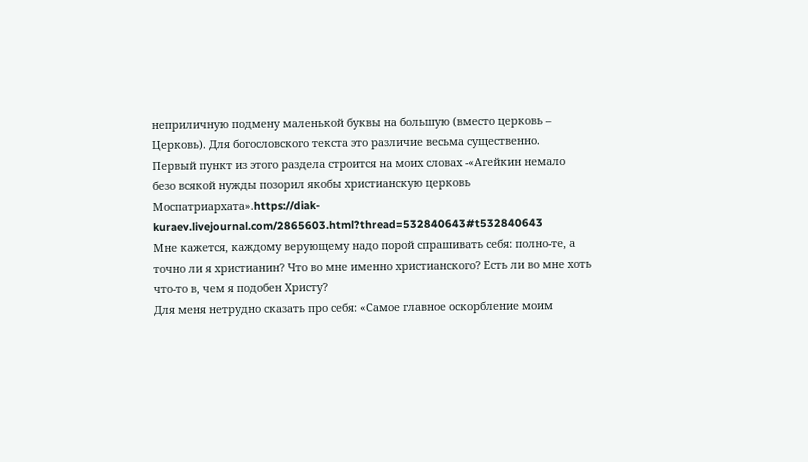неприличную подмену маленькой буквы на большую (вместо церковь – Церковь). Для богословского текста это различие весьма существенно.
Первый пункт из этого раздела строится на моих словах -«Агейкин немало безо всякой нужды позорил якобы христианскую церковь Моспатриархата».https://diak-kuraev.livejournal.com/2865603.html?thread=532840643#t532840643
Мне кажется, каждому верующему надо порой спрашивать себя: полно-те, а точно ли я христианин? Что во мне именно христианского? Есть ли во мне хоть что-то в, чем я подобен Христу?
Для меня нетрудно сказать про себя: «Самое главное оскорбление моим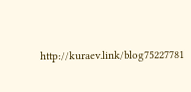http://kuraev.link/blog75227781